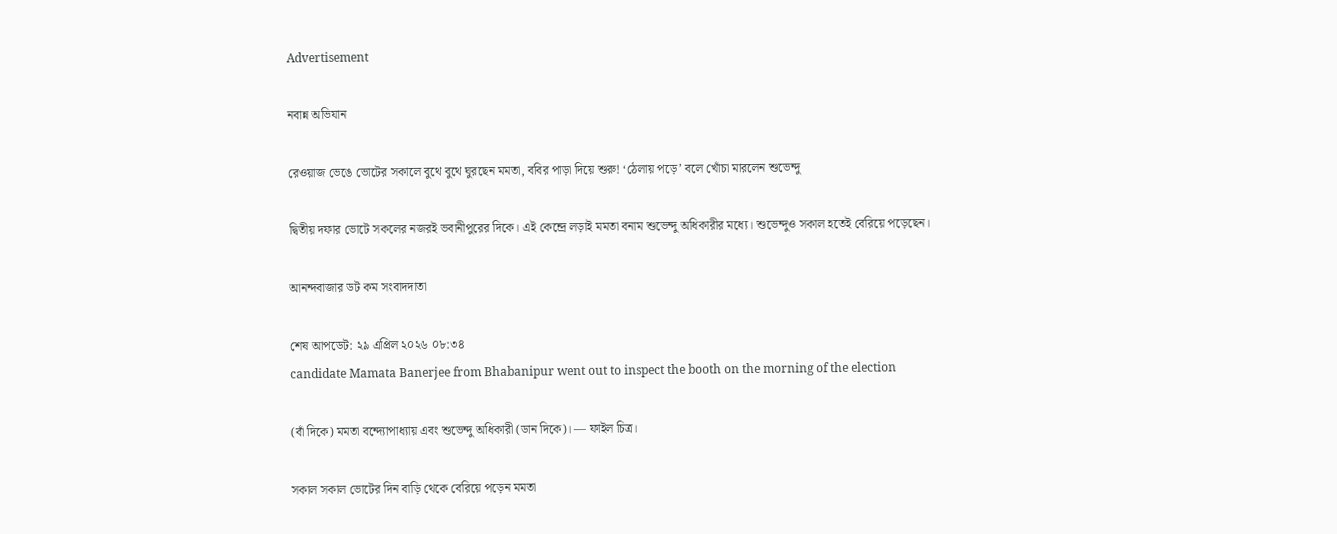Advertisement

নবান্ন অভিযান

রেওয়াজ ভেঙে ভোটের সকালে বুথে বুথে ঘুরছেন মমতা, ববির পাড়া দিয়ে শুরু! ‘ঠেলায় পড়ে’ বলে খোঁচা মারলেন শুভেন্দু

দ্বিতীয় দফার ভোটে সকলের নজরই ভবানীপুরের দিকে। এই কেন্দ্রে লড়াই মমতা বনাম শুভেন্দু অধিকারীর মধ্যে। শুভেন্দুও সকাল হতেই বেরিয়ে পড়েছেন।

আনন্দবাজার ডট কম সংবাদদাতা

শেষ আপডেট: ২৯ এপ্রিল ২০২৬ ০৮:৩৪
candidate Mamata Banerjee from Bhabanipur went out to inspect the booth on the morning of the election

(বাঁ দিকে) মমতা বন্দ্যোপাধ্যায় এবং শুভেন্দু অধিকারী (ডান দিকে)। — ফাইল চিত্র।

সকাল সকাল ভোটের দিন বাড়ি থেকে বেরিয়ে পড়েন মমতা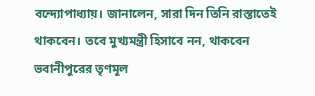বন্দ্যোপাধ্যায়। জানালেন, সারা দিন তিনি রাস্তাতেই থাকবেন। তবে মুখ্যমন্ত্রী হিসাবে নন, থাকবেন ভবানীপুরের তৃণমূল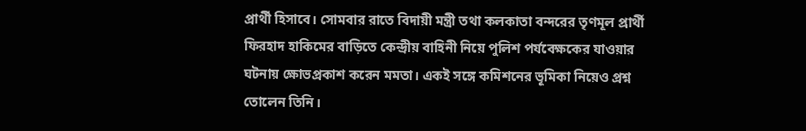প্রার্থী হিসাবে। সোমবার রাতে বিদায়ী মন্ত্রী তথা কলকাতা বন্দরের তৃণমূল প্রার্থী ফিরহাদ হাকিমের বাড়িতে কেন্দ্রীয় বাহিনী নিয়ে পুলিশ পর্যবেক্ষকের যাওয়ার ঘটনায় ক্ষোভপ্রকাশ করেন মমতা। একই সঙ্গে কমিশনের ভূমিকা নিয়েও প্রশ্ন তোলেন তিনি।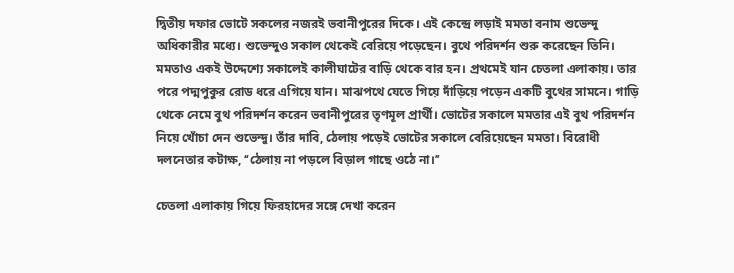দ্বিতীয় দফার ভোটে সকলের নজরই ভবানীপুরের দিকে। এই কেন্দ্রে লড়াই মমতা বনাম শুভেন্দু অধিকারীর মধ্যে। শুভেন্দুও সকাল থেকেই বেরিয়ে পড়েছেন। বুথে পরিদর্শন শুরু করেছেন তিনি। মমতাও একই উদ্দেশ্যে সকালেই কালীঘাটের বাড়ি থেকে বার হন। প্রথমেই যান চেতলা এলাকায়। তার পরে পদ্মপুকুর রোড ধরে এগিয়ে যান। মাঝপথে যেতে গিয়ে দাঁড়িয়ে পড়েন একটি বুথের সামনে। গাড়ি থেকে নেমে বুথ পরিদর্শন করেন ভবানীপুরের তৃণমূল প্রার্থী। ভোটের সকালে মমতার এই বুথ পরিদর্শন নিয়ে খোঁচা দেন শুভেন্দু। তাঁর দাবি, ঠেলায় পড়েই ভোটের সকালে বেরিয়েছেন মমতা। বিরোধী দলনেতার কটাক্ষ, ‘‘ঠেলায় না পড়লে বিড়াল গাছে ওঠে না।’’

চেতলা এলাকায় গিয়ে ফিরহাদের সঙ্গে দেখা করেন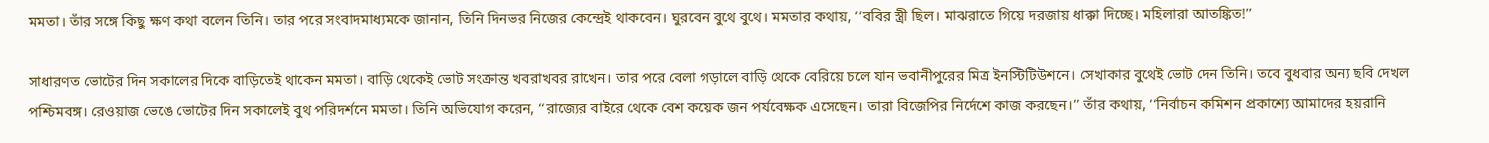মমতা। তাঁর সঙ্গে কিছু ক্ষণ কথা বলেন তিনি। তার পরে সংবাদমাধ্যমকে জানান, তিনি দিনভর নিজের কেন্দ্রেই থাকবেন। ঘুরবেন বুথে বুথে। মমতার কথায়, ‘‘ববির স্ত্রী ছিল। মাঝরাতে গিয়ে দরজায় ধাক্কা দিচ্ছে। মহিলারা আতঙ্কিত!’’

সাধারণত ভোটের দিন সকালের দিকে বাড়িতেই থাকেন মমতা। বাড়ি থেকেই ভোট সংক্রান্ত খবরাখবর রাখেন। তার পরে বেলা গড়ালে বাড়ি থেকে বেরিয়ে চলে যান ভবানীপুরের মিত্র ইনস্টিটিউশনে। সেখাকার বুথেই ভোট দেন তিনি। তবে বুধবার অন্য ছবি দেখল পশ্চিমবঙ্গ। রেওয়াজ ভেঙে ভোটের দিন সকালেই বুথ পরিদর্শনে মমতা। তিনি অভিযোগ করেন, ‘‘রাজ্যের বাইরে থেকে বেশ কয়েক জন পর্যবেক্ষক এসেছেন। তারা বিজেপির নির্দেশে কাজ করছেন।’’ তাঁর কথায়, ‘‘নির্বাচন কমিশন প্রকাশ্যে আমাদের হয়রানি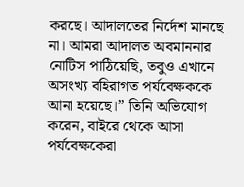করছে। আদালতের নির্দেশ মানছে না। আমরা আদালত অবমাননার নোটিস পাঠিয়েছি, তবুও এখানে অসংখ্য বহিরাগত পর্যবেক্ষককে আনা হয়েছে।’’ তিনি অভিযোগ করেন, বাইরে থেকে আসা পর্যবেক্ষকেরা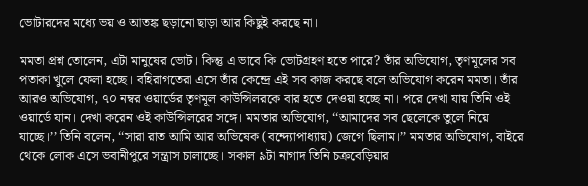ভোটারদের মধ্যে ভয় ও আতঙ্ক ছড়ানো ছাড়া আর কিছুই করছে না।

মমতা প্রশ্ন তোলেন, এটা মানুষের ভোট। কিন্তু এ ভাবে কি ভোটগ্রহণ হতে পারে? তাঁর অভিযোগ, তৃণমূলের সব পতাকা খুলে ফেলা হচ্ছে। বহিরাগতেরা এসে তাঁর কেন্দ্রে এই সব কাজ করছে বলে অভিযোগ করেন মমতা। তাঁর আরও অভিযোগ, ৭০ নম্বর ওয়ার্ডের তৃণমূল কাউন্সিলরকে বার হতে দেওয়া হচ্ছে না। পরে দেখা যায় তিনি ওই ওয়ার্ডে যান। দেখা করেন ওই কাউন্সিলরের সঙ্গে। মমতার অভিযোগ, ‘‘আমাদের সব ছেলেকে তুলে নিয়ে যাচ্ছে।’’ তিনি বলেন, ‘‘সারা রাত আমি আর অভিষেক (বন্দ্যোপাধ্যায়) জেগে ছিলাম।’’ মমতার অভিযোগ, বাইরে থেকে লোক এসে ভবানীপুরে সন্ত্রাস চালাচ্ছে। সকাল ৯টা নাগাদ তিনি চক্রবেড়িয়ার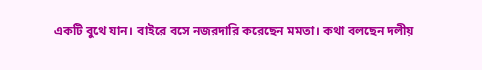একটি বুথে যান। বাইরে বসে নজরদারি করেছেন মমতা। কথা বলছেন দলীয়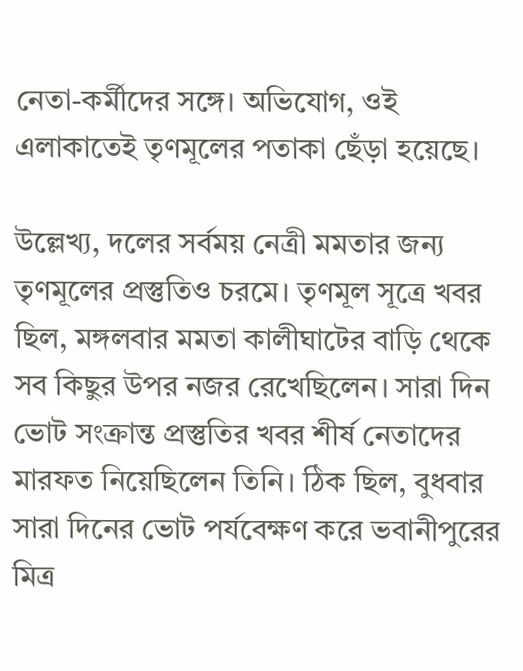নেতা-কর্মীদের সঙ্গে। অভিযোগ, ওই এলাকাতেই তৃণমূলের পতাকা ছেঁড়া হয়েছে।

উল্লেখ্য, দলের সর্বময় নেত্রী মমতার জন্য তৃণমূলের প্রস্তুতিও চরমে। তৃণমূল সূত্রে খবর ছিল, মঙ্গলবার মমতা কালীঘাটের বাড়ি থেকে সব কিছুর উপর নজর রেখেছিলেন। সারা দিন ভোট সংক্রান্ত প্রস্তুতির খবর শীর্ষ নেতাদের মারফত নিয়েছিলেন তিনি। ঠিক ছিল, বুধবার সারা দিনের ভোট পর্যবেক্ষণ করে ভবানীপুরের মিত্র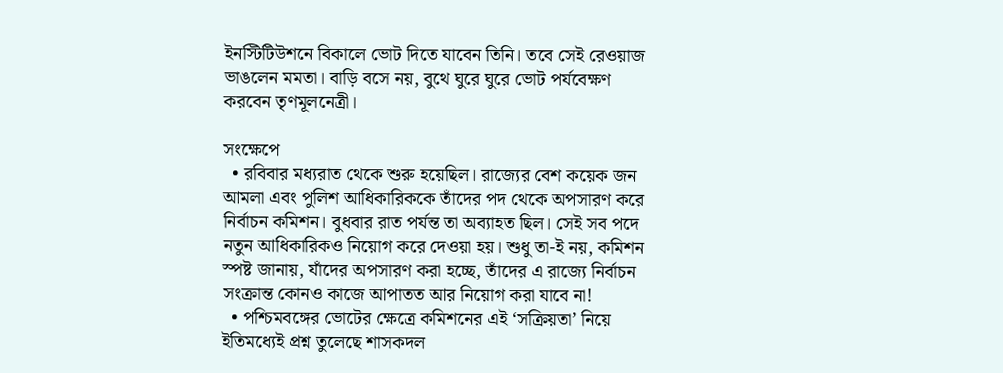ইনস্টিটিউশনে বিকালে ভোট দিতে যাবেন তিনি। তবে সেই রেওয়াজ ভাঙলেন মমতা। বাড়ি বসে নয়, বুথে ঘুরে ঘুরে ভোট পর্যবেক্ষণ করবেন তৃণমূলনেত্রী।

সংক্ষেপে
  • রবিবার মধ্যরাত থেকে শুরু হয়েছিল। রাজ্যের বেশ কয়েক জন আমলা এবং পুলিশ আধিকারিককে তাঁদের পদ থেকে অপসারণ করে নির্বাচন কমিশন। বুধবার রাত পর্যন্ত তা অব্যাহত ছিল। সেই সব পদে নতুন আধিকারিকও নিয়োগ করে দেওয়া হয়। শুধু তা-ই নয়, কমিশন স্পষ্ট জানায়, যাঁদের অপসারণ করা হচ্ছে, তাঁদের এ রাজ্যে নির্বাচন সংক্রান্ত কোনও কাজে আপাতত আর নিয়োগ করা যাবে না!
  • পশ্চিমবঙ্গের ভোটের ক্ষেত্রে কমিশনের এই ‘সক্রিয়তা’ নিয়ে ইতিমধ্যেই প্রশ্ন তুলেছে শাসকদল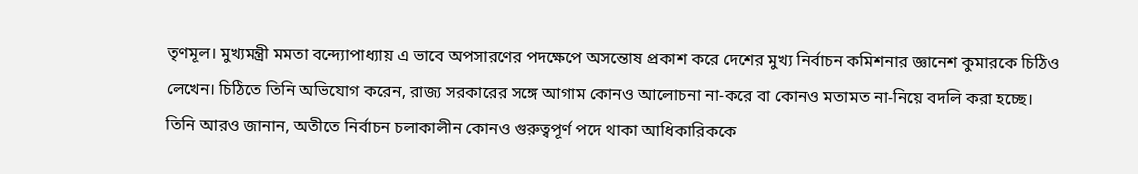তৃণমূল। মুখ্যমন্ত্রী মমতা বন্দ্যোপাধ্যায় এ ভাবে অপসারণের পদক্ষেপে অসন্তোষ প্রকাশ করে দেশের মুখ্য নির্বাচন কমিশনার জ্ঞানেশ কুমারকে চিঠিও লেখেন। চিঠিতে তিনি অভিযোগ করেন, রাজ্য সরকারের সঙ্গে আগাম কোনও আলোচনা না-করে বা কোনও মতামত না-নিয়ে বদলি করা হচ্ছে। তিনি আরও জানান, অতীতে নির্বাচন চলাকালীন কোনও গুরুত্বপূর্ণ পদে থাকা আধিকারিককে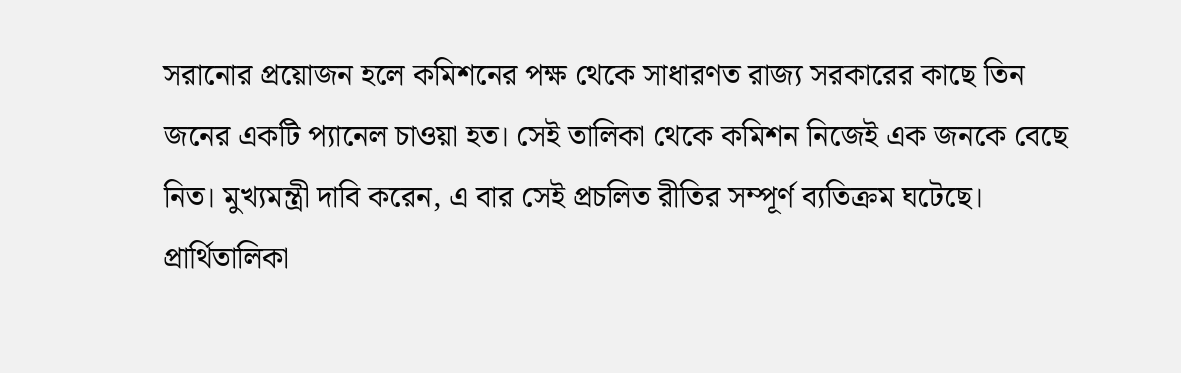সরানোর প্রয়োজন হলে কমিশনের পক্ষ থেকে সাধারণত রাজ্য সরকারের কাছে তিন জনের একটি প্যানেল চাওয়া হত। সেই তালিকা থেকে কমিশন নিজেই এক জনকে বেছে নিত। মুখ্যমন্ত্রী দাবি করেন, এ বার সেই প্রচলিত রীতির সম্পূর্ণ ব্যতিক্রম ঘটেছে। প্রার্থিতালিকা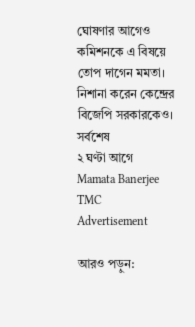ঘোষণার আগেও কমিশনকে এ বিষয়ে তোপ দাগেন মমতা। নিশানা করেন কেন্দ্রের বিজেপি সরকারকেও।
সর্বশেষ
২ ঘণ্টা আগে
Mamata Banerjee TMC
Advertisement

আরও পড়ুন: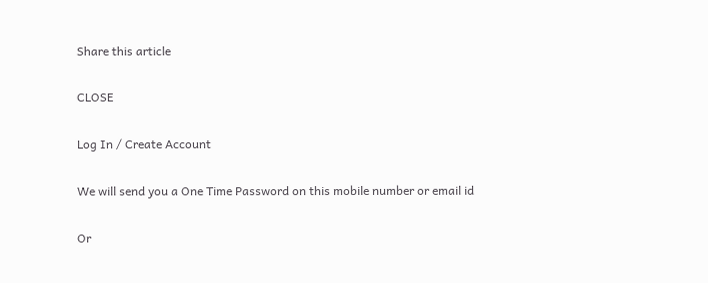Share this article

CLOSE

Log In / Create Account

We will send you a One Time Password on this mobile number or email id

Or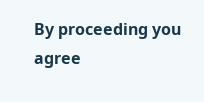By proceeding you agree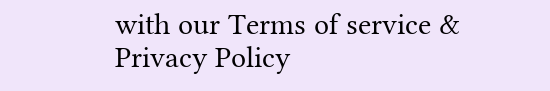with our Terms of service & Privacy Policy